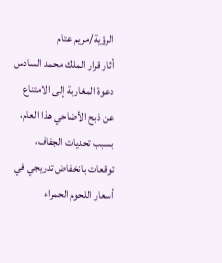الرؤية/مريم عتام
أثار قرار الملك محمد السادس دعوة المغاربة إلى الامتناع عن ذبح الأضاحي هذا العام، بسبب تحديات الجفاف، توقعات بانخفاض تدريجي في أسعار اللحوم الحمراء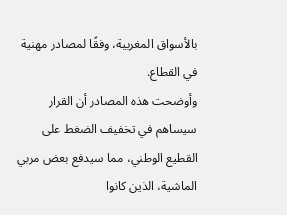بالأسواق المغربية، وفقًا لمصادر مهنية في القطاع.
وأوضحت هذه المصادر أن القرار سيساهم في تخفيف الضغط على القطيع الوطني، مما سيدفع بعض مربي الماشية، الذين كانوا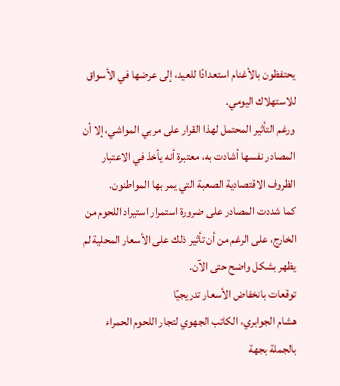يحتفظون بالأغنام استعدادًا للعيد، إلى عرضها في الأسواق للاستهلاك اليومي.
ورغم التأثير المحتمل لهذا القرار على مربي المواشي، إلا أن المصادر نفسها أشادت به، معتبرة أنه يأخذ في الاعتبار الظروف الاقتصادية الصعبة التي يمر بها المواطنون.
كما شددت المصادر على ضرورة استمرار استيراد اللحوم من الخارج، على الرغم من أن تأثير ذلك على الأسعار المحلية لم يظهر بشكل واضح حتى الآن.
توقعات بانخفاض الأسعار تدريجيًا
هشام الجوابري، الكاتب الجهوي لتجار اللحوم الحمراء بالجملة بجهة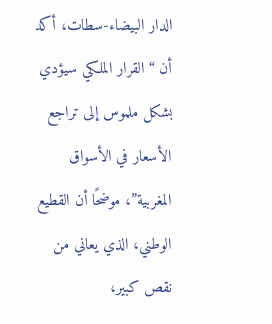الدار البيضاء-سطات، أكد أن “القرار الملكي سيؤدي بشكل ملموس إلى تراجع الأسعار في الأسواق المغربية”، موضحًا أن القطيع الوطني، الذي يعاني من نقص كبير،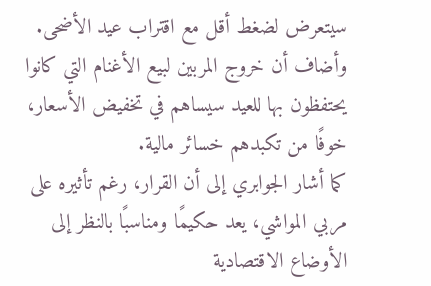سيتعرض لضغط أقل مع اقتراب عيد الأضحى.
وأضاف أن خروج المربين لبيع الأغنام التي كانوا يحتفظون بها للعيد سيساهم في تخفيض الأسعار، خوفًا من تكبدهم خسائر مالية.
كما أشار الجوابري إلى أن القرار، رغم تأثيره على مربي المواشي، يعد حكيمًا ومناسبًا بالنظر إلى الأوضاع الاقتصادية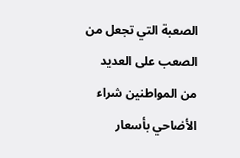الصعبة التي تجعل من الصعب على العديد من المواطنين شراء الأضاحي بأسعار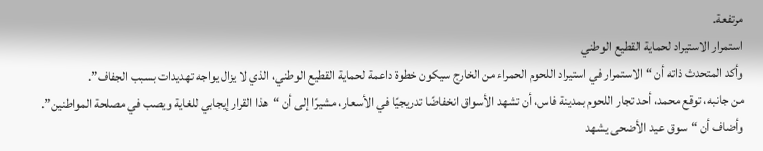مرتفعة.
استمرار الاستيراد لحماية القطيع الوطني
وأكد المتحدث ذاته أن “الاستمرار في استيراد اللحوم الحمراء من الخارج سيكون خطوة داعمة لحماية القطيع الوطني، الذي لا يزال يواجه تهديدات بسبب الجفاف”.
من جانبه، توقع محمد، أحد تجار اللحوم بمدينة فاس، أن تشهد الأسواق انخفاضًا تدريجيًا في الأسعار، مشيرًا إلى أن “هذا القرار إيجابي للغاية ويصب في مصلحة المواطنين”.
وأضاف أن “سوق عيد الأضحى يشهد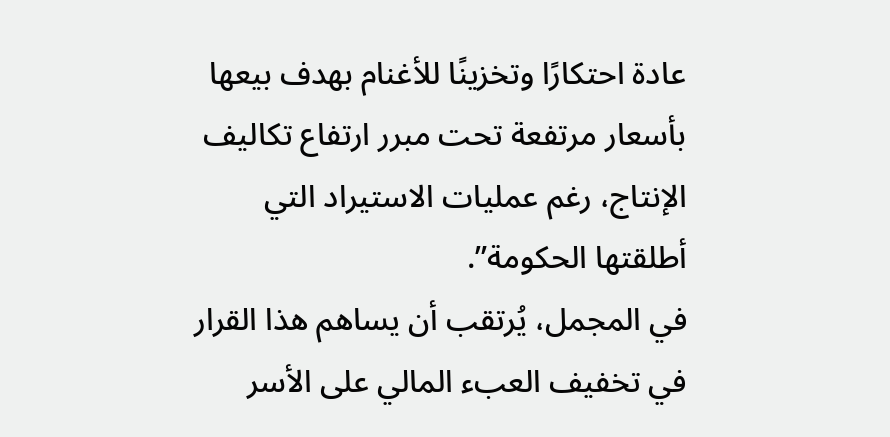عادة احتكارًا وتخزينًا للأغنام بهدف بيعها بأسعار مرتفعة تحت مبرر ارتفاع تكاليف الإنتاج، رغم عمليات الاستيراد التي أطلقتها الحكومة”.
في المجمل، يُرتقب أن يساهم هذا القرار في تخفيف العبء المالي على الأسر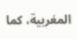المغربية، كما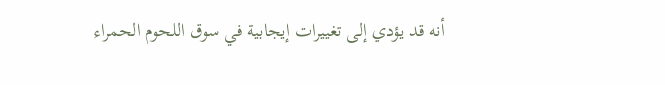أنه قد يؤدي إلى تغييرات إيجابية في سوق اللحوم الحمراء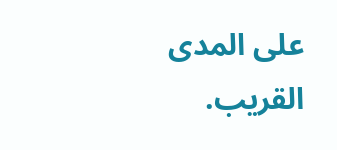على المدى القريب.